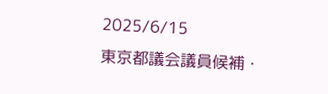2025/6/15
東京都議会議員候補・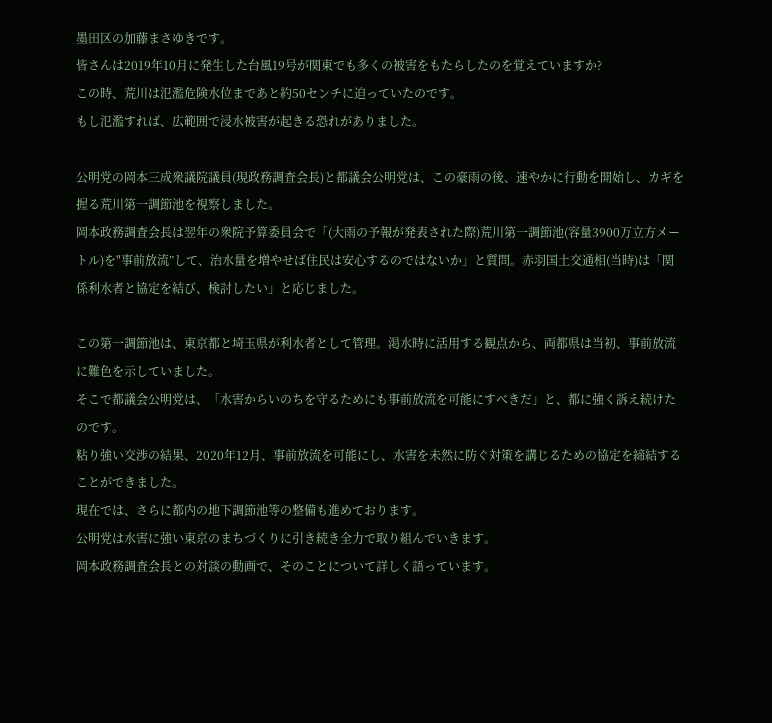墨田区の加藤まさゆきです。
皆さんは2019年10月に発生した台風19号が関東でも多くの被害をもたらしたのを覚えていますか?
この時、荒川は氾濫危険水位まであと約50センチに迫っていたのです。
もし氾濫すれば、広範囲で浸水被害が起きる恐れがありました。

公明党の岡本三成衆議院議員(現政務調査会長)と都議会公明党は、この豪雨の後、速やかに行動を開始し、カギを握る荒川第一調節池を視察しました。
岡本政務調査会長は翌年の衆院予算委員会で「(大雨の予報が発表された際)荒川第一調節池(容量3900万立方メートル)を"事前放流”して、治水量を増やせば住民は安心するのではないか」と質問。赤羽国土交通相(当時)は「関係利水者と協定を結び、検討したい」と応じました。

この第一調節池は、東京都と埼玉県が利水者として管理。渇水時に活用する観点から、両都県は当初、事前放流に難色を示していました。
そこで都議会公明党は、「水害からいのちを守るためにも事前放流を可能にすべきだ」と、都に強く訴え続けたのです。
粘り強い交渉の結果、2020年12月、事前放流を可能にし、水害を未然に防ぐ対策を講じるための協定を締結することができました。
現在では、さらに都内の地下調節池等の整備も進めております。
公明党は水害に強い東京のまちづくりに引き続き全力で取り組んでいきます。
岡本政務調査会長との対談の動画で、そのことについて詳しく語っています。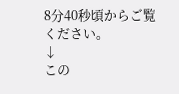8分40秒頃からご覧ください。
↓
この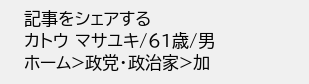記事をシェアする
カトウ マサユキ/61歳/男
ホーム>政党・政治家>加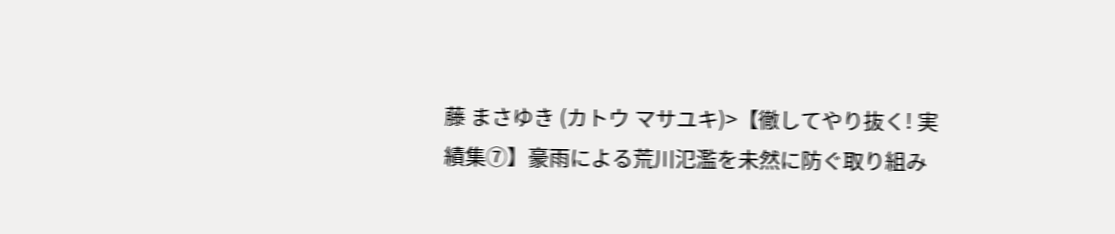藤 まさゆき (カトウ マサユキ)>【徹してやり抜く! 実績集⑦】豪雨による荒川氾濫を未然に防ぐ取り組み